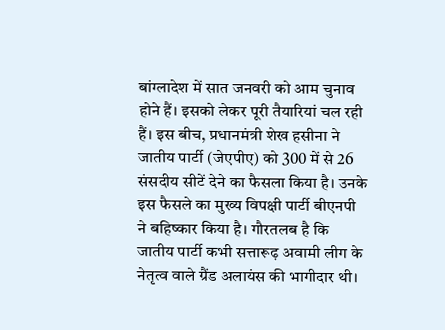बांग्लादेश में सात जनवरी को आम चुनाव होने हैं। इसको लेकर पूरी तैयारियां चल रही हैं। इस बीच, प्रधानमंत्री शेख हसीना ने जातीय पार्टी (जेएपीए) को 300 में से 26 संसदीय सीटें देने का फैसला किया है। उनके इस फैसले का मुख्य विपक्षी पार्टी बीएनपी ने बहिष्कार किया है। गौरतलब है कि जातीय पार्टी कभी सत्तारूढ़ अवामी लीग के नेतृत्व वाले ग्रैंड अलायंस की भागीदार थी।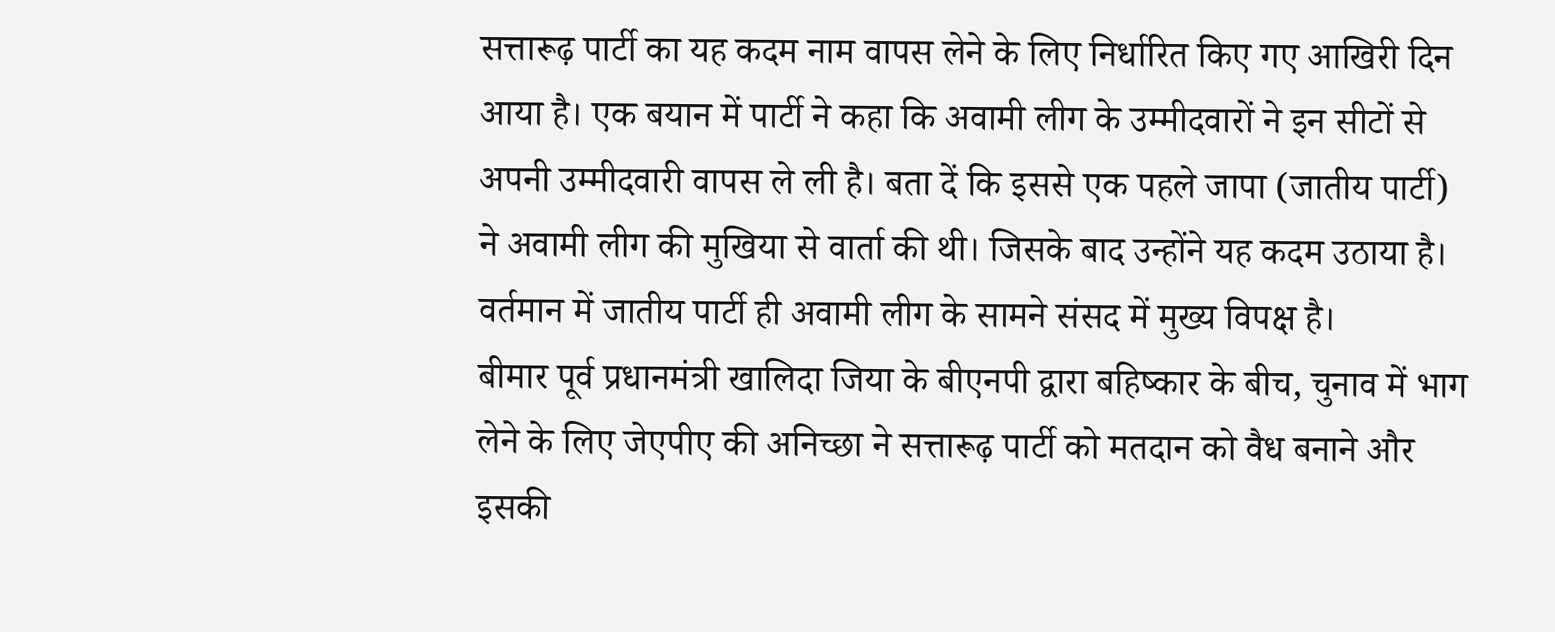सत्तारूढ़ पार्टी का यह कदम नाम वापस लेने के लिए निर्धारित किए गए आखिरी दिन आया है। एक बयान में पार्टी ने कहा कि अवामी लीग के उम्मीदवारों ने इन सीटों से अपनी उम्मीदवारी वापस ले ली है। बता दें कि इससे एक पहले जापा (जातीय पार्टी) ने अवामी लीग की मुखिया से वार्ता की थी। जिसके बाद उन्होंने यह कदम उठाया है। वर्तमान में जातीय पार्टी ही अवामी लीग के सामने संसद में मुख्य विपक्ष है।
बीमार पूर्व प्रधानमंत्री खालिदा जिया के बीएनपी द्वारा बहिष्कार के बीच, चुनाव में भाग लेने के लिए जेएपीए की अनिच्छा ने सत्तारूढ़ पार्टी को मतदान को वैध बनाने और इसकी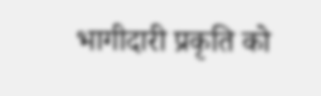भागीदारी प्रकृति को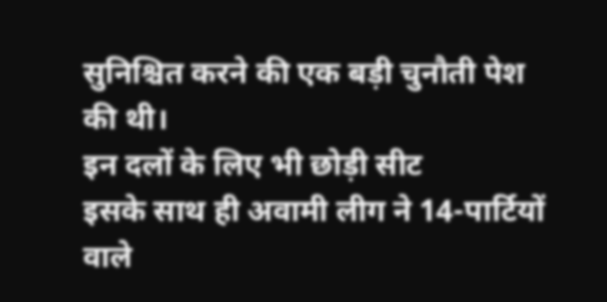सुनिश्चित करने की एक बड़ी चुनौती पेश की थी।
इन दलों के लिए भी छोड़ी सीट
इसके साथ ही अवामी लीग ने 14-पार्टियों वाले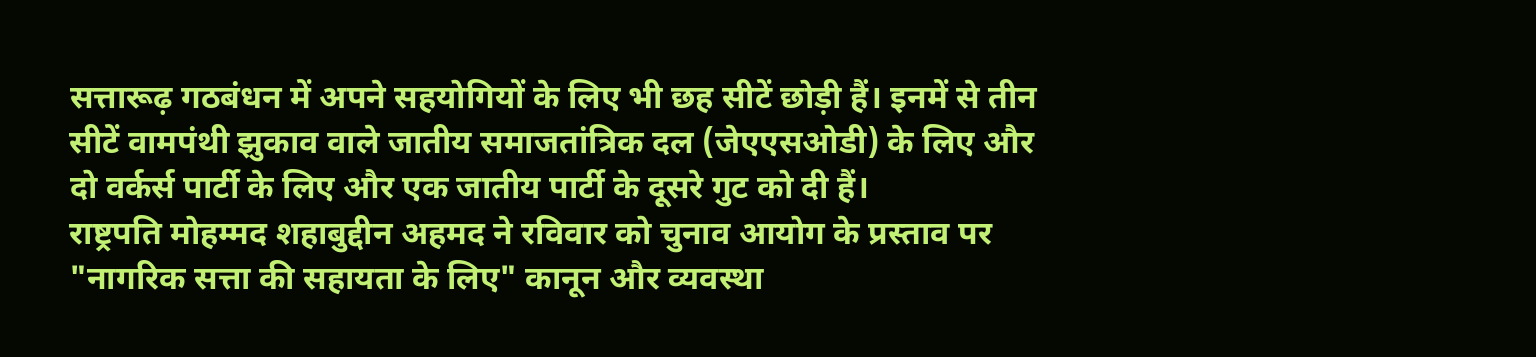सत्तारूढ़ गठबंधन में अपने सहयोगियों के लिए भी छह सीटें छोड़ी हैं। इनमें से तीन सीटें वामपंथी झुकाव वाले जातीय समाजतांत्रिक दल (जेएएसओडी) के लिए और दो वर्कर्स पार्टी के लिए और एक जातीय पार्टी के दूसरे गुट को दी हैं।
राष्ट्रपति मोहम्मद शहाबुद्दीन अहमद ने रविवार को चुनाव आयोग के प्रस्ताव पर "नागरिक सत्ता की सहायता के लिए" कानून और व्यवस्था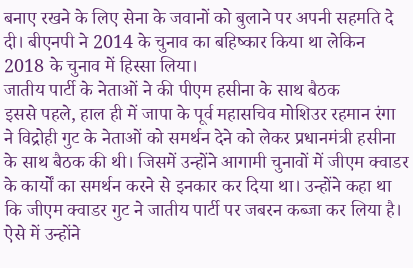बनाए रखने के लिए सेना के जवानों को बुलाने पर अपनी सहमति दे दी। बीएनपी ने 2014 के चुनाव का बहिष्कार किया था लेकिन 2018 के चुनाव में हिस्सा लिया।
जातीय पार्टी के नेताओं ने की पीएम हसीना के साथ बैठक
इससे पहले, हाल ही में जापा के पूर्व महासचिव मोशिउर रहमान रंगा ने विद्रोही गुट के नेताओं को समर्थन देने को लेकर प्रधानमंत्री हसीना के साथ बैठक की थी। जिसमें उन्होंने आगामी चुनावों में जीएम क्वाडर के कार्यों का समर्थन करने से इनकार कर दिया था। उन्होंने कहा था कि जीएम क्वाडर गुट ने जातीय पार्टी पर जबरन कब्जा कर लिया है। ऐसे में उन्होंने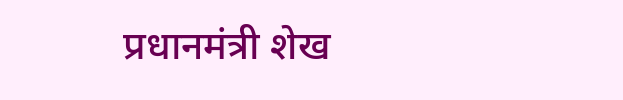प्रधानमंत्री शेख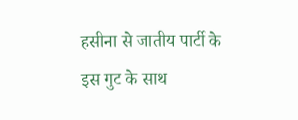हसीना से जातीय पार्टी के इस गुट के साथ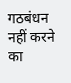गठबंधन नहीं करने का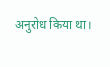अनुरोध किया था।